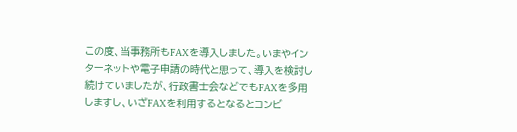この度、当事務所もFAXを導入しました。いまやインターネットや電子申請の時代と思って、導入を検討し続けていましたが、行政書士会などでもFAXを多用しますし、いざFAXを利用するとなるとコンビ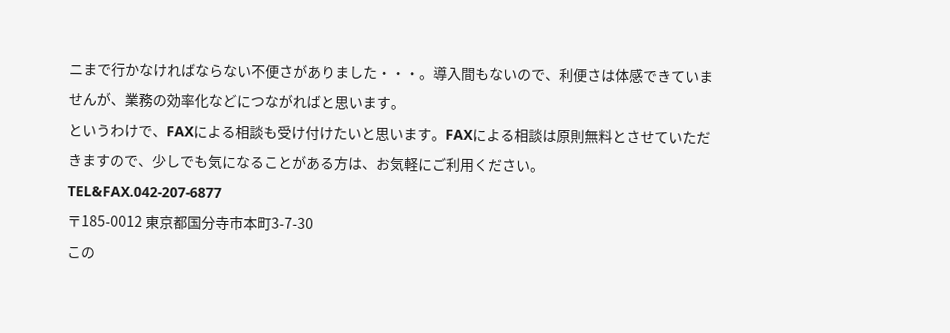ニまで行かなければならない不便さがありました・・・。導入間もないので、利便さは体感できていませんが、業務の効率化などにつながればと思います。
というわけで、FAXによる相談も受け付けたいと思います。FAXによる相談は原則無料とさせていただきますので、少しでも気になることがある方は、お気軽にご利用ください。
TEL&FAX.042-207-6877
〒185-0012 東京都国分寺市本町3-7-30
この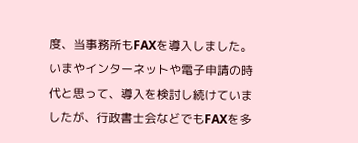度、当事務所もFAXを導入しました。いまやインターネットや電子申請の時代と思って、導入を検討し続けていましたが、行政書士会などでもFAXを多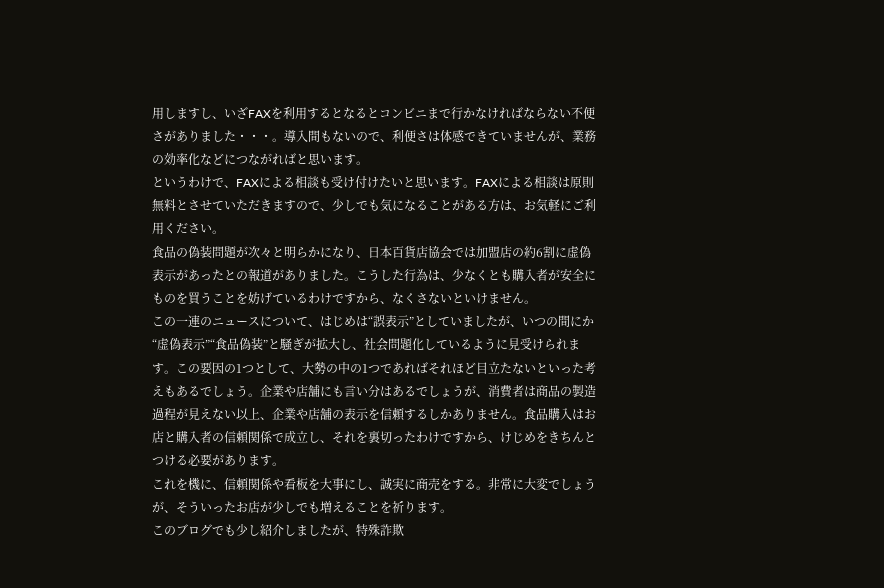用しますし、いざFAXを利用するとなるとコンビニまで行かなければならない不便さがありました・・・。導入間もないので、利便さは体感できていませんが、業務の効率化などにつながればと思います。
というわけで、FAXによる相談も受け付けたいと思います。FAXによる相談は原則無料とさせていただきますので、少しでも気になることがある方は、お気軽にご利用ください。
食品の偽装問題が次々と明らかになり、日本百貨店協会では加盟店の約6割に虚偽表示があったとの報道がありました。こうした行為は、少なくとも購入者が安全にものを買うことを妨げているわけですから、なくさないといけません。
この一連のニュースについて、はじめは“誤表示”としていましたが、いつの間にか“虚偽表示”“食品偽装”と騒ぎが拡大し、社会問題化しているように見受けられます。この要因の1つとして、大勢の中の1つであればそれほど目立たないといった考えもあるでしょう。企業や店舗にも言い分はあるでしょうが、消費者は商品の製造過程が見えない以上、企業や店舗の表示を信頼するしかありません。食品購入はお店と購入者の信頼関係で成立し、それを裏切ったわけですから、けじめをきちんとつける必要があります。
これを機に、信頼関係や看板を大事にし、誠実に商売をする。非常に大変でしょうが、そういったお店が少しでも増えることを祈ります。
このブログでも少し紹介しましたが、特殊詐欺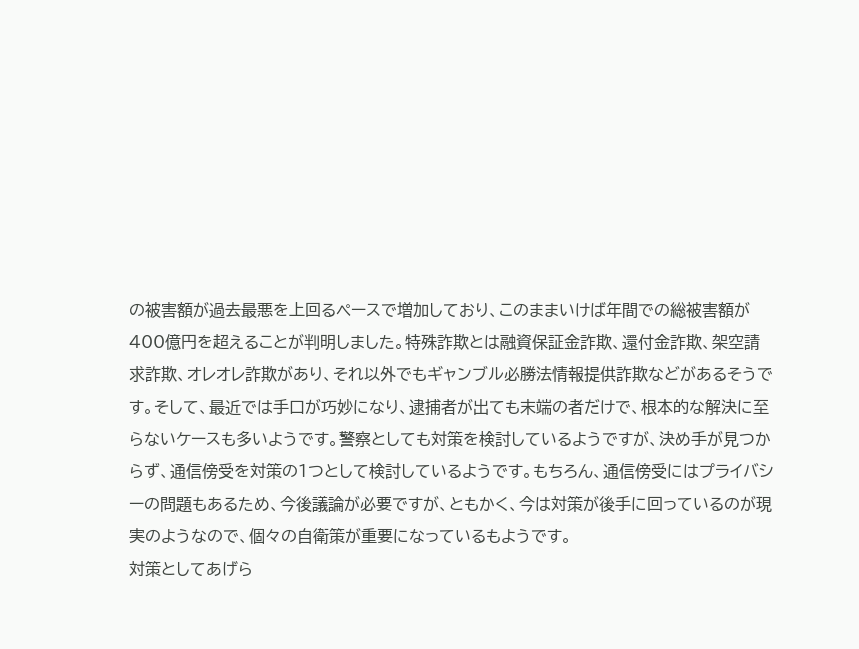の被害額が過去最悪を上回るペースで増加しており、このままいけば年間での総被害額が400億円を超えることが判明しました。特殊詐欺とは融資保証金詐欺、還付金詐欺、架空請求詐欺、オレオレ詐欺があり、それ以外でもギャンブル必勝法情報提供詐欺などがあるそうです。そして、最近では手口が巧妙になり、逮捕者が出ても末端の者だけで、根本的な解決に至らないケースも多いようです。警察としても対策を検討しているようですが、決め手が見つからず、通信傍受を対策の1つとして検討しているようです。もちろん、通信傍受にはプライバシーの問題もあるため、今後議論が必要ですが、ともかく、今は対策が後手に回っているのが現実のようなので、個々の自衛策が重要になっているもようです。
対策としてあげら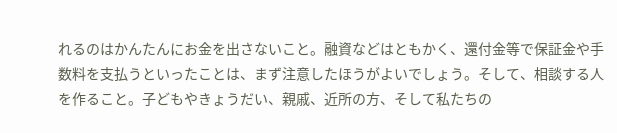れるのはかんたんにお金を出さないこと。融資などはともかく、還付金等で保証金や手数料を支払うといったことは、まず注意したほうがよいでしょう。そして、相談する人を作ること。子どもやきょうだい、親戚、近所の方、そして私たちの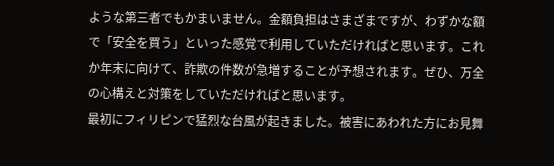ような第三者でもかまいません。金額負担はさまざまですが、わずかな額で「安全を買う」といった感覚で利用していただければと思います。これか年末に向けて、詐欺の件数が急増することが予想されます。ぜひ、万全の心構えと対策をしていただければと思います。
最初にフィリピンで猛烈な台風が起きました。被害にあわれた方にお見舞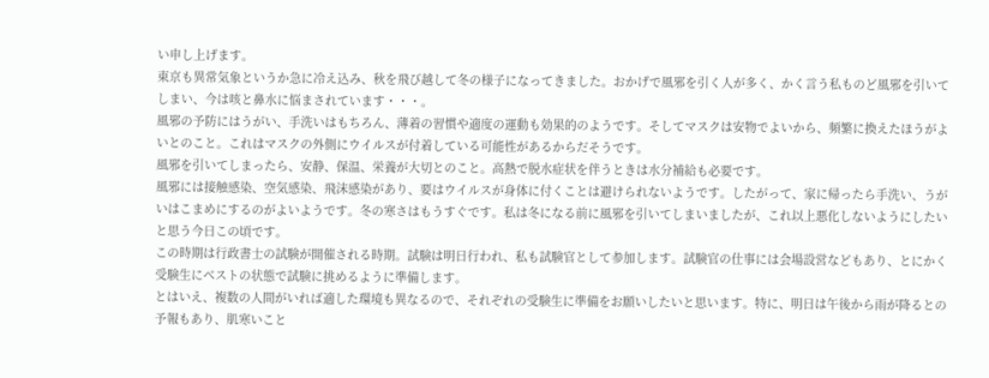い申し上げます。
東京も異常気象というか急に冷え込み、秋を飛び越して冬の様子になってきました。おかげで風邪を引く人が多く、かく言う私ものど風邪を引いてしまい、今は咳と鼻水に悩まされています・・・。
風邪の予防にはうがい、手洗いはもちろん、薄着の習慣や適度の運動も効果的のようです。そしてマスクは安物でよいから、頻繁に換えたほうがよいとのこと。これはマスクの外側にウイルスが付着している可能性があるからだそうです。
風邪を引いてしまったら、安静、保温、栄養が大切とのこと。高熱で脱水症状を伴うときは水分補給も必要です。
風邪には接触感染、空気感染、飛沫感染があり、要はウイルスが身体に付くことは避けられないようです。したがって、家に帰ったら手洗い、うがいはこまめにするのがよいようです。冬の寒さはもうすぐです。私は冬になる前に風邪を引いてしまいましたが、これ以上悪化しないようにしたいと思う今日この頃です。
この時期は行政書士の試験が開催される時期。試験は明日行われ、私も試験官として参加します。試験官の仕事には会場設営などもあり、とにかく受験生にベストの状態で試験に挑めるように準備します。
とはいえ、複数の人間がいれば適した環境も異なるので、それぞれの受験生に準備をお願いしたいと思います。特に、明日は午後から雨が降るとの予報もあり、肌寒いこと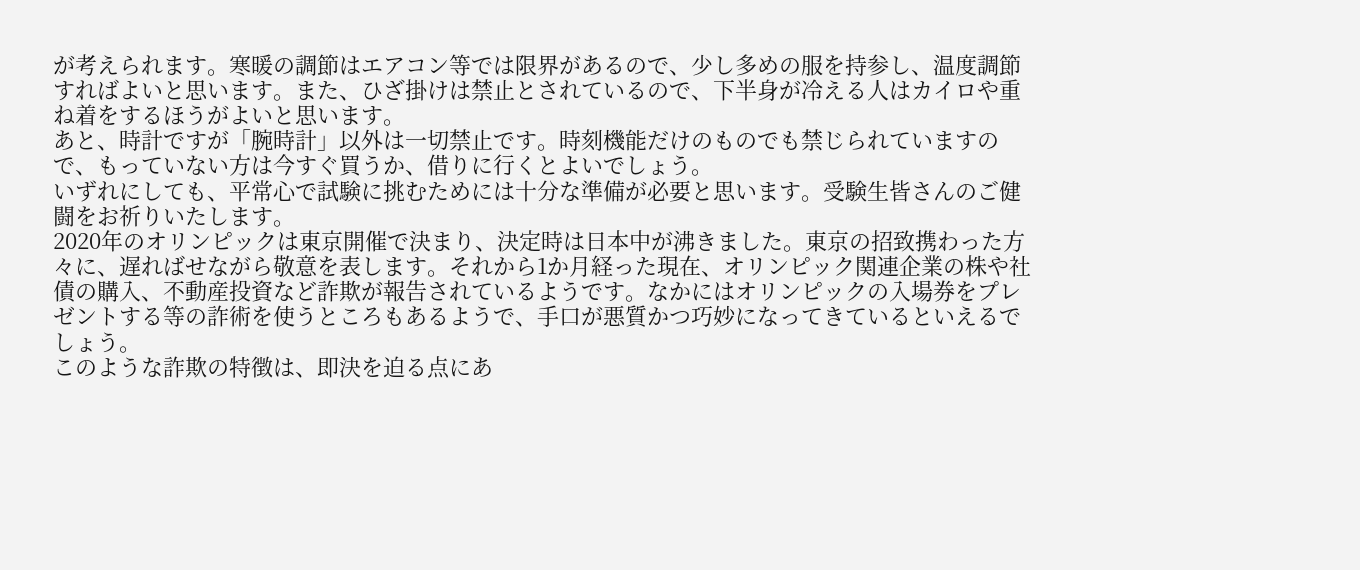が考えられます。寒暖の調節はエアコン等では限界があるので、少し多めの服を持参し、温度調節すればよいと思います。また、ひざ掛けは禁止とされているので、下半身が冷える人はカイロや重ね着をするほうがよいと思います。
あと、時計ですが「腕時計」以外は一切禁止です。時刻機能だけのものでも禁じられていますので、もっていない方は今すぐ買うか、借りに行くとよいでしょう。
いずれにしても、平常心で試験に挑むためには十分な準備が必要と思います。受験生皆さんのご健闘をお祈りいたします。
2020年のオリンピックは東京開催で決まり、決定時は日本中が沸きました。東京の招致携わった方々に、遅ればせながら敬意を表します。それから1か月経った現在、オリンピック関連企業の株や社債の購入、不動産投資など詐欺が報告されているようです。なかにはオリンピックの入場券をプレゼントする等の詐術を使うところもあるようで、手口が悪質かつ巧妙になってきているといえるでしょう。
このような詐欺の特徴は、即決を迫る点にあ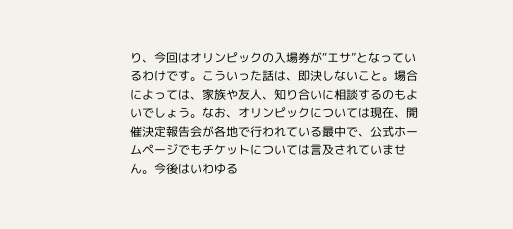り、今回はオリンピックの入場券が“エサ”となっているわけです。こういった話は、即決しないこと。場合によっては、家族や友人、知り合いに相談するのもよいでしょう。なお、オリンピックについては現在、開催決定報告会が各地で行われている最中で、公式ホームページでもチケットについては言及されていません。今後はいわゆる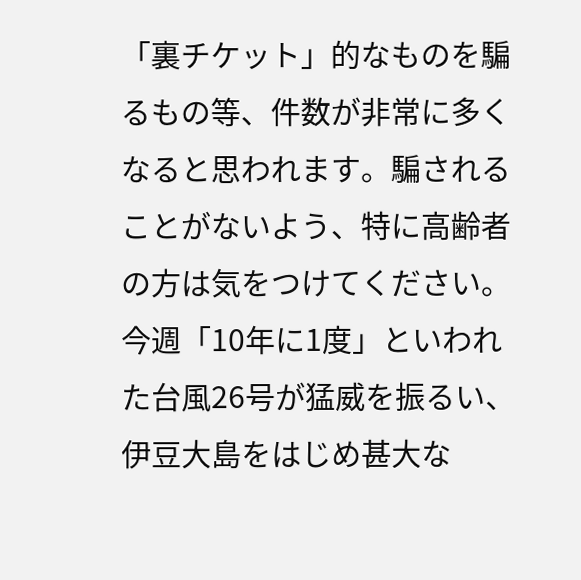「裏チケット」的なものを騙るもの等、件数が非常に多くなると思われます。騙されることがないよう、特に高齢者の方は気をつけてください。
今週「10年に1度」といわれた台風26号が猛威を振るい、伊豆大島をはじめ甚大な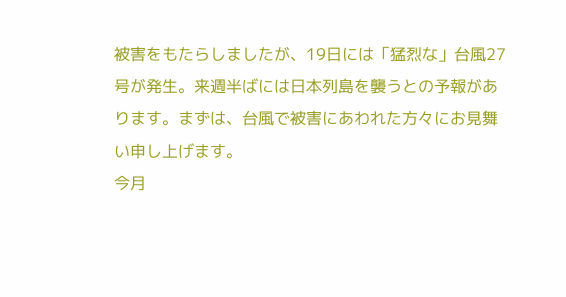被害をもたらしましたが、19日には「猛烈な」台風27号が発生。来週半ばには日本列島を襲うとの予報があります。まずは、台風で被害にあわれた方々にお見舞い申し上げます。
今月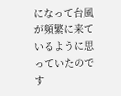になって台風が頻繁に来ているように思っていたのです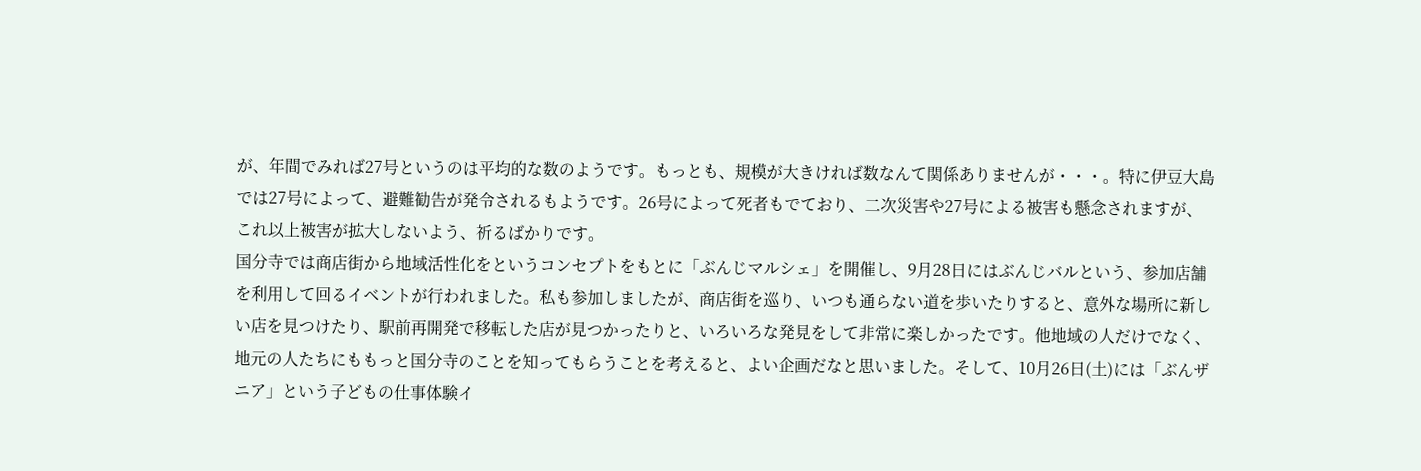が、年間でみれば27号というのは平均的な数のようです。もっとも、規模が大きければ数なんて関係ありませんが・・・。特に伊豆大島では27号によって、避難勧告が発令されるもようです。26号によって死者もでており、二次災害や27号による被害も懸念されますが、これ以上被害が拡大しないよう、祈るばかりです。
国分寺では商店街から地域活性化をというコンセプトをもとに「ぶんじマルシェ」を開催し、9月28日にはぶんじバルという、参加店舗を利用して回るイベントが行われました。私も参加しましたが、商店街を巡り、いつも通らない道を歩いたりすると、意外な場所に新しい店を見つけたり、駅前再開発で移転した店が見つかったりと、いろいろな発見をして非常に楽しかったです。他地域の人だけでなく、地元の人たちにももっと国分寺のことを知ってもらうことを考えると、よい企画だなと思いました。そして、10月26日(土)には「ぶんザニア」という子どもの仕事体験イ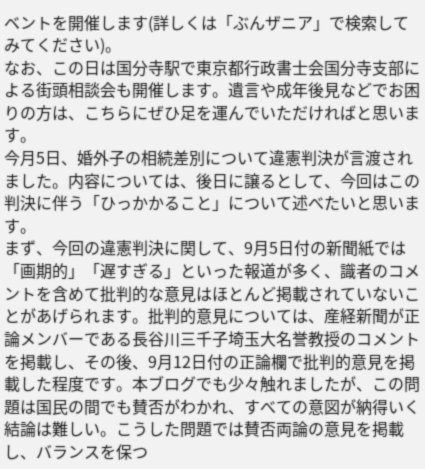ベントを開催します(詳しくは「ぶんザニア」で検索してみてください)。
なお、この日は国分寺駅で東京都行政書士会国分寺支部による街頭相談会も開催します。遺言や成年後見などでお困りの方は、こちらにぜひ足を運んでいただければと思います。
今月5日、婚外子の相続差別について違憲判決が言渡されました。内容については、後日に譲るとして、今回はこの判決に伴う「ひっかかること」について述べたいと思います。
まず、今回の違憲判決に関して、9月5日付の新聞紙では「画期的」「遅すぎる」といった報道が多く、識者のコメントを含めて批判的な意見はほとんど掲載されていないことがあげられます。批判的意見については、産経新聞が正論メンバーである長谷川三千子埼玉大名誉教授のコメントを掲載し、その後、9月12日付の正論欄で批判的意見を掲載した程度です。本ブログでも少々触れましたが、この問題は国民の間でも賛否がわかれ、すべての意図が納得いく結論は難しい。こうした問題では賛否両論の意見を掲載し、バランスを保つ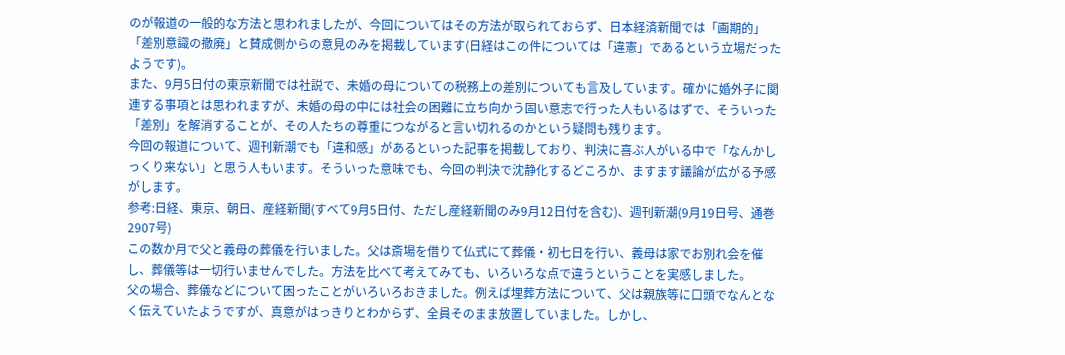のが報道の一般的な方法と思われましたが、今回についてはその方法が取られておらず、日本経済新聞では「画期的」「差別意識の撤廃」と賛成側からの意見のみを掲載しています(日経はこの件については「違憲」であるという立場だったようです)。
また、9月5日付の東京新聞では社説で、未婚の母についての税務上の差別についても言及しています。確かに婚外子に関連する事項とは思われますが、未婚の母の中には社会の困難に立ち向かう固い意志で行った人もいるはずで、そういった「差別」を解消することが、その人たちの尊重につながると言い切れるのかという疑問も残ります。
今回の報道について、週刊新潮でも「違和感」があるといった記事を掲載しており、判決に喜ぶ人がいる中で「なんかしっくり来ない」と思う人もいます。そういった意味でも、今回の判決で沈静化するどころか、ますます議論が広がる予感がします。
参考:日経、東京、朝日、産経新聞(すべて9月5日付、ただし産経新聞のみ9月12日付を含む)、週刊新潮(9月19日号、通巻2907号)
この数か月で父と義母の葬儀を行いました。父は斎場を借りて仏式にて葬儀・初七日を行い、義母は家でお別れ会を催し、葬儀等は一切行いませんでした。方法を比べて考えてみても、いろいろな点で違うということを実感しました。
父の場合、葬儀などについて困ったことがいろいろおきました。例えば埋葬方法について、父は親族等に口頭でなんとなく伝えていたようですが、真意がはっきりとわからず、全員そのまま放置していました。しかし、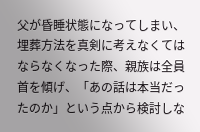父が昏睡状態になってしまい、埋葬方法を真剣に考えなくてはならなくなった際、親族は全員首を傾げ、「あの話は本当だったのか」という点から検討しな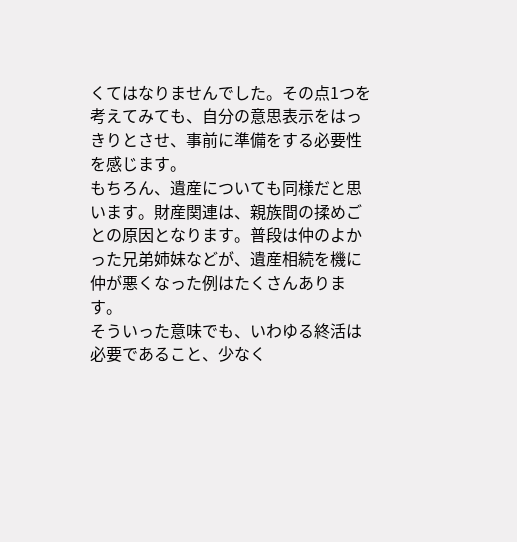くてはなりませんでした。その点1つを考えてみても、自分の意思表示をはっきりとさせ、事前に準備をする必要性を感じます。
もちろん、遺産についても同様だと思います。財産関連は、親族間の揉めごとの原因となります。普段は仲のよかった兄弟姉妹などが、遺産相続を機に仲が悪くなった例はたくさんあります。
そういった意味でも、いわゆる終活は必要であること、少なく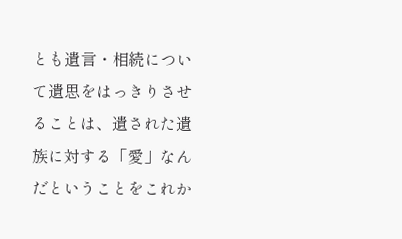とも遺言・相続について遺思をはっきりさせることは、遺された遺族に対する「愛」なんだということをこれか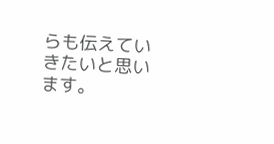らも伝えていきたいと思います。